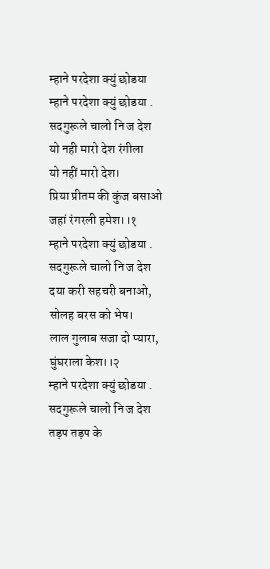म्हाने परदेशा क्युं छोडया
म्हाने परदेशा क्युं छोडया .
सदगुरूले चालो नि ज देश
यो नही मारो देश रंगीला
यो नहीं मारो देश।
प्रिया प्रीतम की कुंज बसाओ
जहां रंगरली हमेश।।१
म्हाने परदेशा क्युं छोडया .
सदगुरूले चालो नि ज देश
दया करी सहचरी बनाओ,
सोलह बरस को भेष।
लाल गुलाब सजा दो प्यारा,
घुंघराला केश।।२
म्हाने परदेशा क्युं छोडया .
सदगुरूले चालो नि ज देश
तड़प तड़प के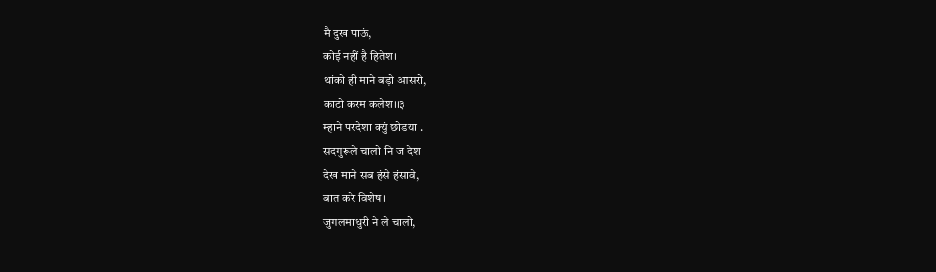मै दुख पाऊं,
कोई नहीं है हितेश।
थांको ही माने बड़ो आसरो,
काटो करम कलेश।।३
म्हाने परदेशा क्युं छोडया .
सदगुरूले चालो नि ज देश
देख माने सब हंसे हंसावे,
बात करे विशेष।
जुगलमाधुरी ने ले चालो,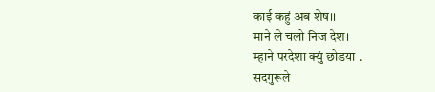काई कहुं अब शेष।।
माने ले चलो निज देश।
म्हाने परदेशा क्युं छोडया .
सदगुरूले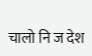चालो नि ज देश